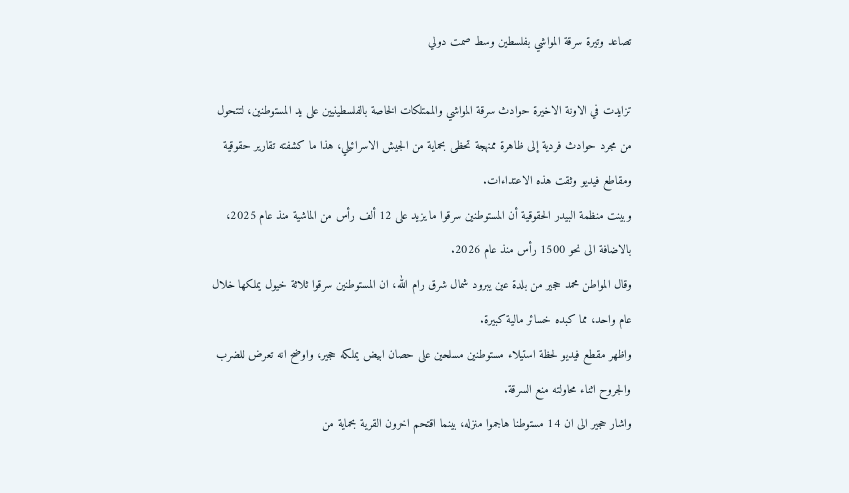تصاعد وتيرة سرقة المواشي بفلسطين وسط صمت دولي

تزايدت في الاونة الاخيرة حوادث سرقة المواشي والممتلكات الخاصة بالفلسطينيين على يد المستوطنين، لتتحول من مجرد حوادث فردية إلى ظاهرة ممنهجة تحظى بحماية من الجيش الاسرائيلي، هذا ما كشفته تقارير حقوقية ومقاطع فيديو وثقت هذه الاعتداءات.
وبينت منظمة البيدر الحقوقية أن المستوطنين سرقوا ما يزيد على 12 ألف رأس من الماشية منذ عام 2025، بالاضافة الى نحو 1500 رأس منذ عام 2026.
وقال المواطن محمد حجير من بلدة عين يبرود شمال شرق رام الله، ان المستوطنين سرقوا ثلاثة خيول يملكها خلال عام واحد، مما كبده خسائر مالية كبيرة.
واظهر مقطع فيديو لحظة استيلاء مستوطنين مسلحين على حصان ابيض يملكه حجير، واوضح انه تعرض للضرب والجروح اثناء محاولته منع السرقة.
واشار حجير الى ان 14 مستوطنا هاجموا منزله، بينما اقتحم اخرون القرية بحماية من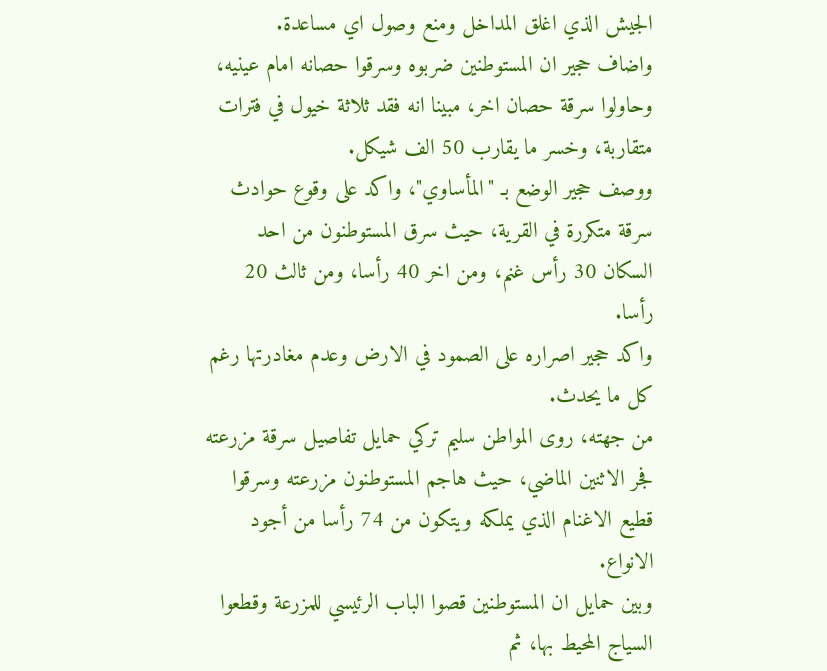الجيش الذي اغلق المداخل ومنع وصول اي مساعدة.
واضاف حجير ان المستوطنين ضربوه وسرقوا حصانه امام عينيه، وحاولوا سرقة حصان اخر، مبينا انه فقد ثلاثة خيول في فترات متقاربة، وخسر ما يقارب 50 الف شيكل.
ووصف حجير الوضع بـ "المأساوي"، واكد على وقوع حوادث سرقة متكررة في القرية، حيث سرق المستوطنون من احد السكان 30 رأس غنم، ومن اخر 40 رأسا، ومن ثالث 20 رأسا.
واكد حجير اصراره على الصمود في الارض وعدم مغادرتها رغم كل ما يحدث.
من جهته، روى المواطن سليم تركي حمايل تفاصيل سرقة مزرعته فجر الاثنين الماضي، حيث هاجم المستوطنون مزرعته وسرقوا قطيع الاغنام الذي يملكه ويتكون من 74 رأسا من أجود الانواع.
وبين حمايل ان المستوطنين قصوا الباب الرئيسي للمزرعة وقطعوا السياج المحيط بها، ثم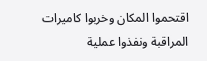اقتحموا المكان وخربوا كاميرات المراقبة ونفذوا عملية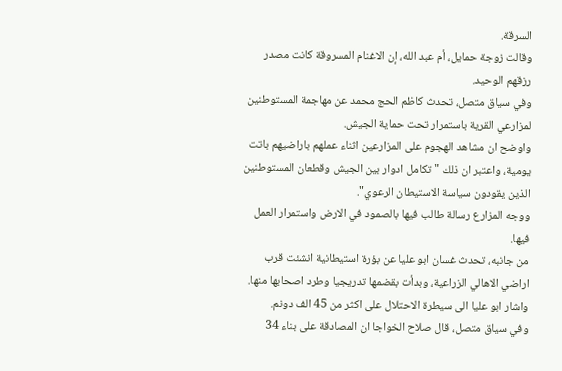السرقة.
وقالت زوجة حمايل، أم عبد الله، إن الاغنام المسروقة كانت مصدر رزقهم الوحيد.
وفي سياق متصل، تحدث كاظم الحج محمد عن مهاجمة المستوطنين لمزارعي القرية باستمرار تحت حماية الجيش.
واوضح ان مشاهد الهجوم على المزارعين اثناء عملهم باراضيهم باتت يومية، واعتبر ان ذلك "تكامل ادوار بين الجيش وقطعان المستوطنين الذين يقودون سياسة الاستيطان الرعوي".
ووجه المزارع رسالة طالب فيها بالصمود في الارض واستمرار العمل فيها.
من جانبه، تحدث غسان ابو عليا عن بؤرة استيطانية انشئت قرب اراضي الاهالي الزراعية، وبدأت بقضمها تدريجيا وطرد اصحابها منها.
واشار ابو عليا الى سيطرة الاحتلال على اكثر من 45 الف دونم.
وفي سياق متصل، قال صلاح الخواجا ان المصادقة على بناء 34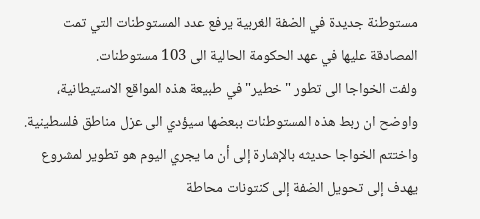مستوطنة جديدة في الضفة الغربية يرفع عدد المستوطنات التي تمت المصادقة عليها في عهد الحكومة الحالية الى 103 مستوطنات.
ولفت الخواجا الى تطور "خطير" في طبيعة هذه المواقع الاستيطانية، واوضح ان ربط هذه المستوطنات ببعضها سيؤدي الى عزل مناطق فلسطينية.
واختتم الخواجا حديثه بالإشارة إلى أن ما يجري اليوم هو تطوير لمشروع يهدف إلى تحويل الضفة إلى كنتونات محاطة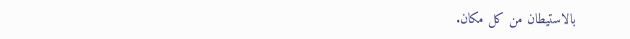بالاستيطان من كل مكان.